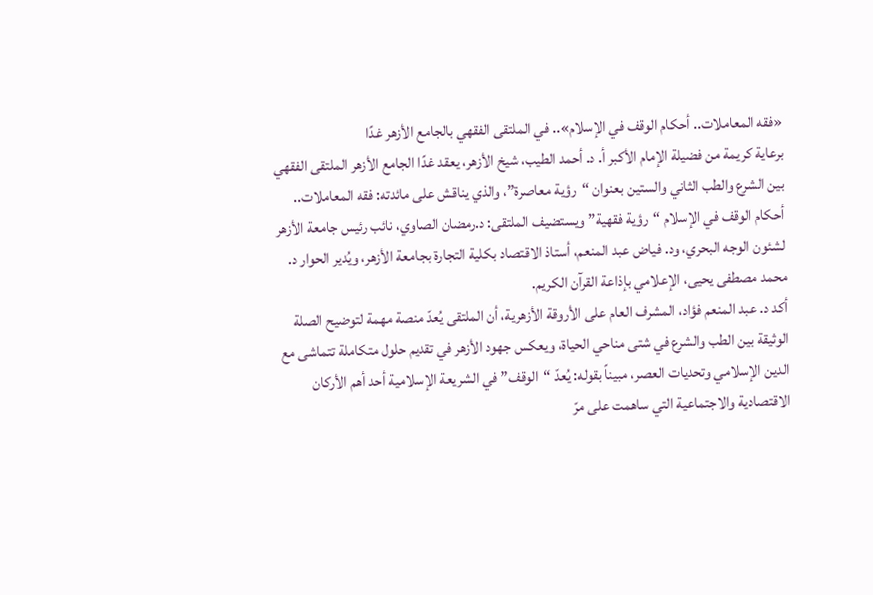«فقه المعاملات.. أحكام الوقف في الإسلام».. في الملتقى الفقهي بالجامع الأزهر غدًا
برعاية كريمة من فضيلة الإمام الأكبر أ. د. أحمد الطيب، شيخ الأزهر، يعقد غدًا الجامع الأزهر الملتقى الفقهي بين الشرع والطب الثاني والستين بعنوان “رؤية معاصرة”، والذي يناقش على مائدته: فقه المعاملات.. أحكام الوقف في الإسلام “رؤية فقهية” ويستضيف الملتقى: د.رمضان الصاوي، نائب رئيس جامعة الأزهر لشئون الوجه البحري، ود. فياض عبد المنعم، أستاذ الاقتصاد بكلية التجارة بجامعة الأزهر، ويُدير الحوار د. محمد مصطفى يحيى، الإعلامي بإذاعة القرآن الكريم.
أكد د. عبد المنعم فؤاد، المشرف العام على الأروقة الأزهرية، أن الملتقى يُعدّ منصة مهمة لتوضيح الصلة الوثيقة بين الطب والشرع في شتى مناحي الحياة، ويعكس جهود الأزهر في تقديم حلول متكاملة تتماشى مع الدين الإسلامي وتحديات العصر، مبيناً بقوله: يُعدّ “الوقف” في الشريعة الإسلامية أحد أهم الأركان الاقتصادية والاجتماعية التي ساهمت على مرّ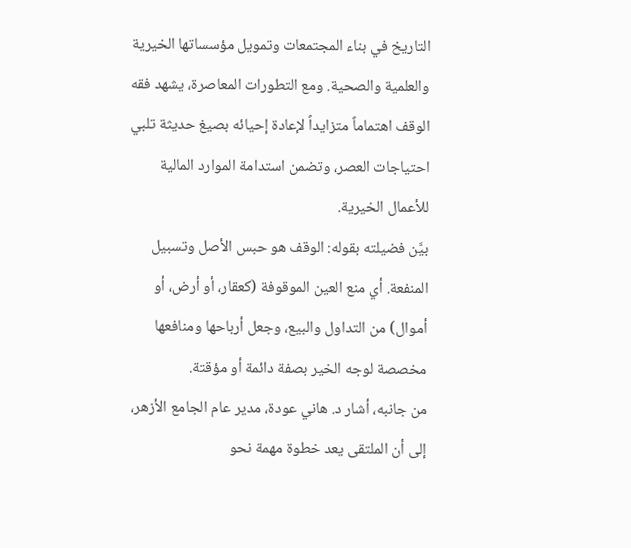التاريخ في بناء المجتمعات وتمويل مؤسساتها الخيرية والعلمية والصحية. ومع التطورات المعاصرة، يشهد فقه الوقف اهتماماً متزايداً لإعادة إحيائه بصيغ حديثة تلبي احتياجات العصر، وتضمن استدامة الموارد المالية للأعمال الخيرية.
بيَّن فضيلته بقوله: الوقف هو حبس الأصل وتسبيل المنفعة. أي منع العين الموقوفة (كعقار، أو أرض، أو أموال) من التداول والبيع، وجعل أرباحها ومنافعها مخصصة لوجه الخير بصفة دائمة أو مؤقتة.
من جانبه، أشار د. هاني عودة، مدير عام الجامع الأزهر، إلى أن الملتقى يعد خطوة مهمة نحو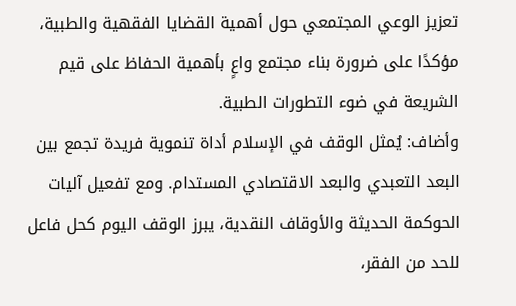تعزيز الوعي المجتمعي حول أهمية القضايا الفقهية والطبية، مؤكدًا على ضرورة بناء مجتمع واعٍ بأهمية الحفاظ على قيم الشريعة في ضوء التطورات الطبية.
وأضاف: يُمثل الوقف في الإسلام أداة تنموية فريدة تجمع بين البعد التعبدي والبعد الاقتصادي المستدام. ومع تفعيل آليات الحوكمة الحديثة والأوقاف النقدية، يبرز الوقف اليوم كحل فاعل للحد من الفقر،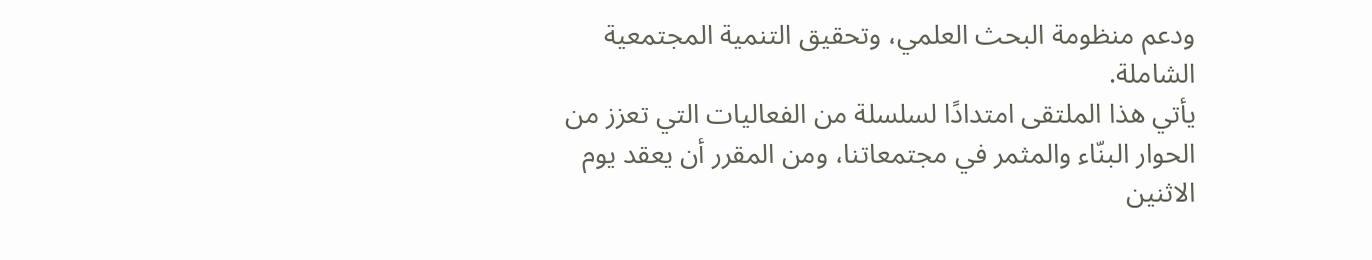ودعم منظومة البحث العلمي، وتحقيق التنمية المجتمعية الشاملة.
يأتي هذا الملتقى امتدادًا لسلسلة من الفعاليات التي تعزز من الحوار البنّاء والمثمر في مجتمعاتنا، ومن المقرر أن يعقد يوم الاثنين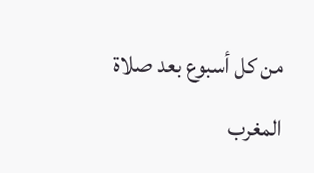من كل أسبوع بعد صلاة المغرب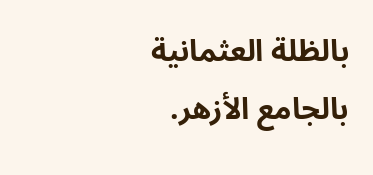بالظلة العثمانية بالجامع الأزهر.